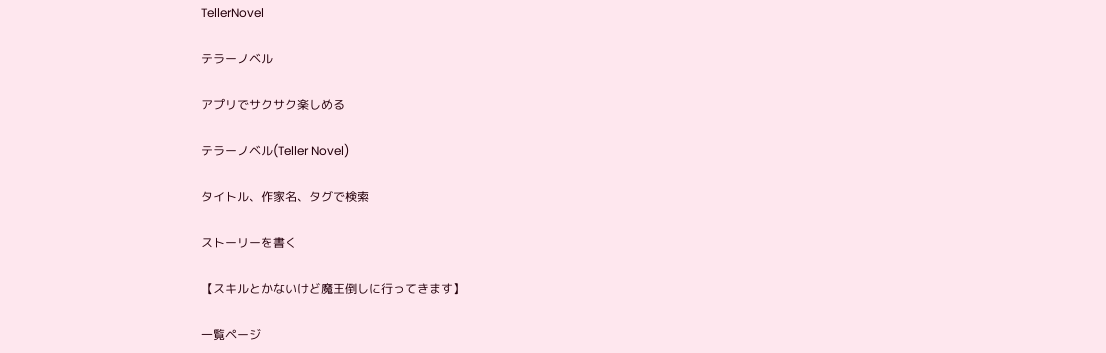TellerNovel

テラーノベル

アプリでサクサク楽しめる

テラーノベル(Teller Novel)

タイトル、作家名、タグで検索

ストーリーを書く

【スキルとかないけど魔王倒しに行ってきます】

一覧ページ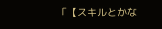「【スキルとかな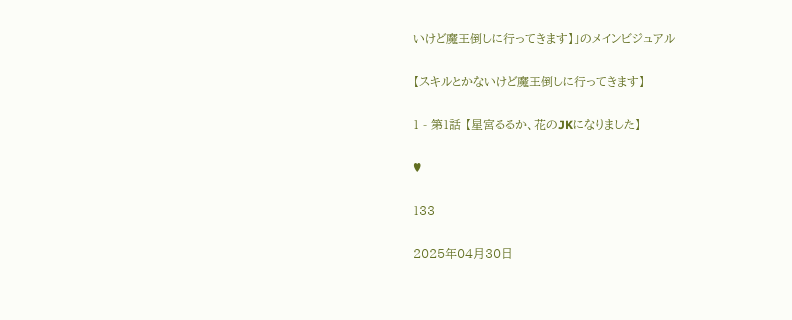いけど魔王倒しに行ってきます】」のメインビジュアル

【スキルとかないけど魔王倒しに行ってきます】

1 - 第1話 【星宮るるか、花のJKになりました】

♥

133

2025年04月30日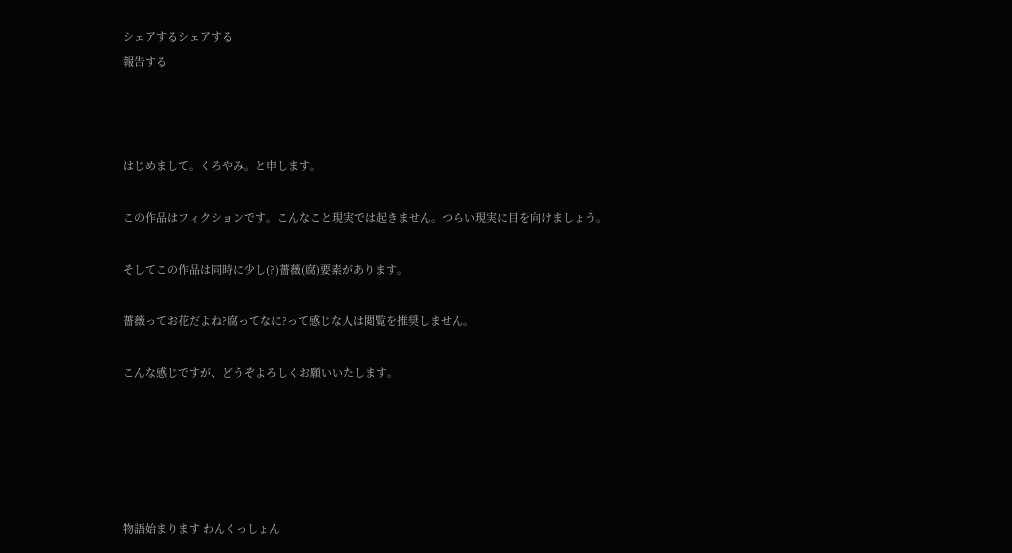シェアするシェアする
報告する



はじめまして。くろやみ。と申します。

この作品はフィクションです。こんなこと現実では起きません。つらい現実に目を向けましょう。

そしてこの作品は同時に少し(?)薔薇(腐)要素があります。

薔薇ってお花だよね?腐ってなに?って感じな人は閲覧を推奨しません。

こんな感じですが、どうぞよろしくお願いいたします。





物語始まります わんくっしょん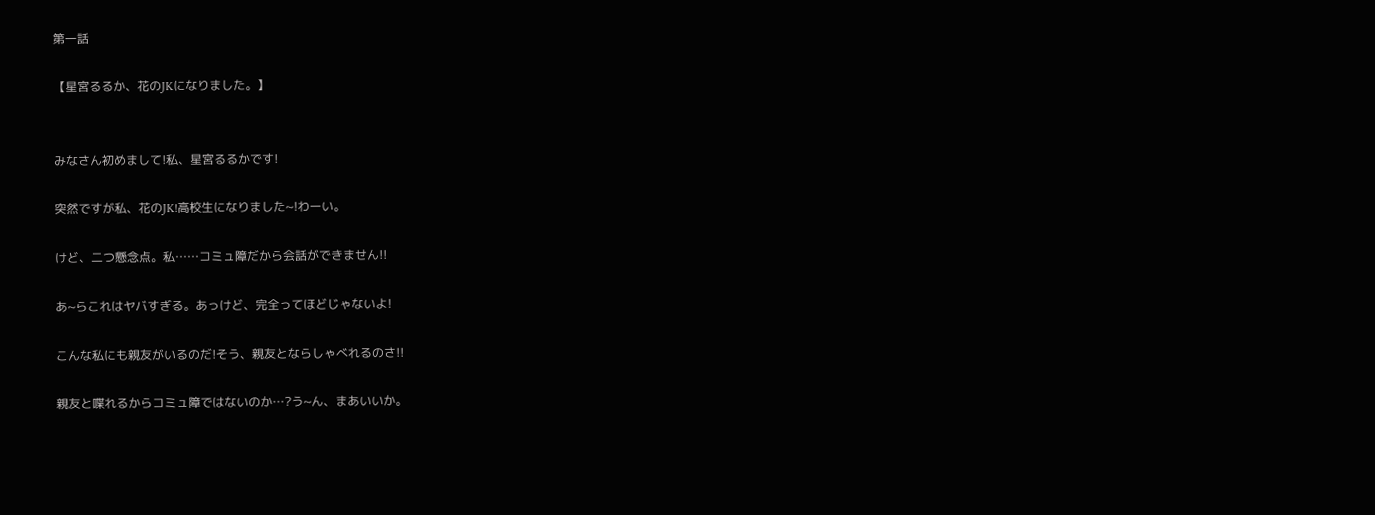第一話

【星宮るるか、花のJKになりました。】


みなさん初めまして!私、星宮るるかです!

突然ですが私、花のJK!高校生になりました~!わーい。

けど、二つ懸念点。私……コミュ障だから会話ができません!!

あ~らこれはヤバすぎる。あっけど、完全ってほどじゃないよ!

こんな私にも親友がいるのだ!そう、親友とならしゃべれるのさ!!

親友と喋れるからコミュ障ではないのか…?う~ん、まあいいか。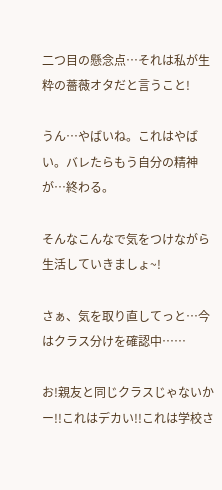二つ目の懸念点…それは私が生粋の薔薇オタだと言うこと!

うん…やばいね。これはやばい。バレたらもう自分の精神が…終わる。

そんなこんなで気をつけながら生活していきましょ~!

さぁ、気を取り直してっと…今はクラス分けを確認中……

お!親友と同じクラスじゃないかー!!これはデカい!!これは学校さ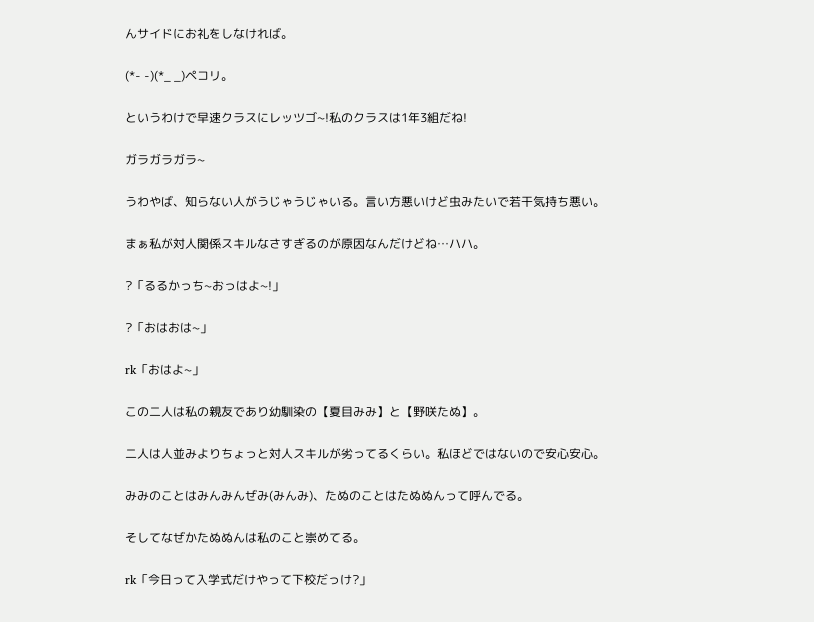んサイドにお礼をしなければ。

(*- -)(*_ _)ペコリ。

というわけで早速クラスにレッツゴ~!私のクラスは1年3組だね!

ガラガラガラ~

うわやば、知らない人がうじゃうじゃいる。言い方悪いけど虫みたいで若干気持ち悪い。

まぁ私が対人関係スキルなさすぎるのが原因なんだけどね…ハハ。

?「るるかっち~おっはよ~!」

?「おはおは~」

rk「おはよ~」

この二人は私の親友であり幼馴染の【夏目みみ】と【野咲たぬ】。

二人は人並みよりちょっと対人スキルが劣ってるくらい。私ほどではないので安心安心。

みみのことはみんみんぜみ(みんみ)、たぬのことはたぬぬんって呼んでる。

そしてなぜかたぬぬんは私のこと崇めてる。

rk「今日って入学式だけやって下校だっけ?」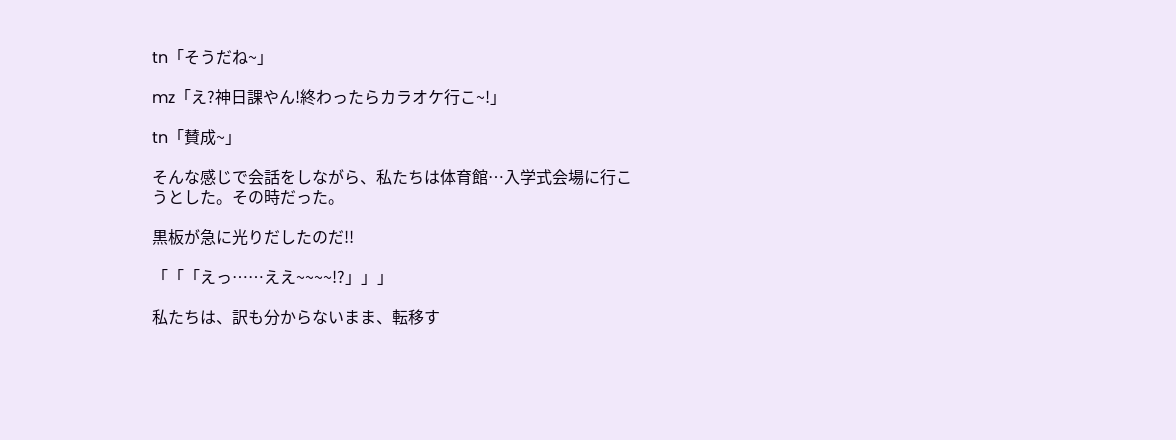tn「そうだね~」

mz「え?神日課やん!終わったらカラオケ行こ~!」

tn「賛成~」

そんな感じで会話をしながら、私たちは体育館…入学式会場に行こうとした。その時だった。

黒板が急に光りだしたのだ!!

「「「えっ……ええ~~~~!?」」」

私たちは、訳も分からないまま、転移す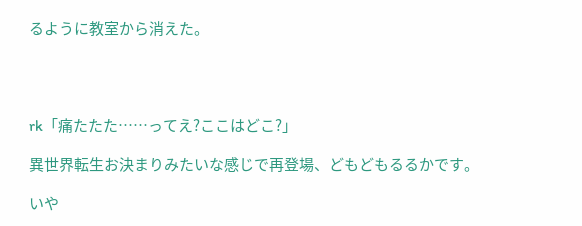るように教室から消えた。




rk「痛たたた……ってえ?ここはどこ?」

異世界転生お決まりみたいな感じで再登場、どもどもるるかです。

いや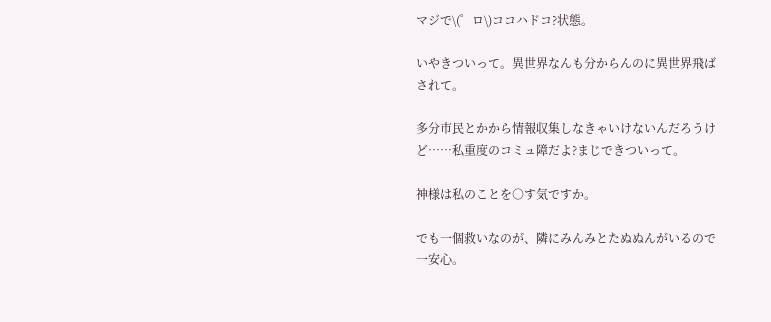マジで\(゜ロ\)ココハドコ?状態。

いやきついって。異世界なんも分からんのに異世界飛ばされて。

多分市民とかから情報収集しなきゃいけないんだろうけど……私重度のコミュ障だよ?まじできついって。

神様は私のことを○す気ですか。

でも一個救いなのが、隣にみんみとたぬぬんがいるので一安心。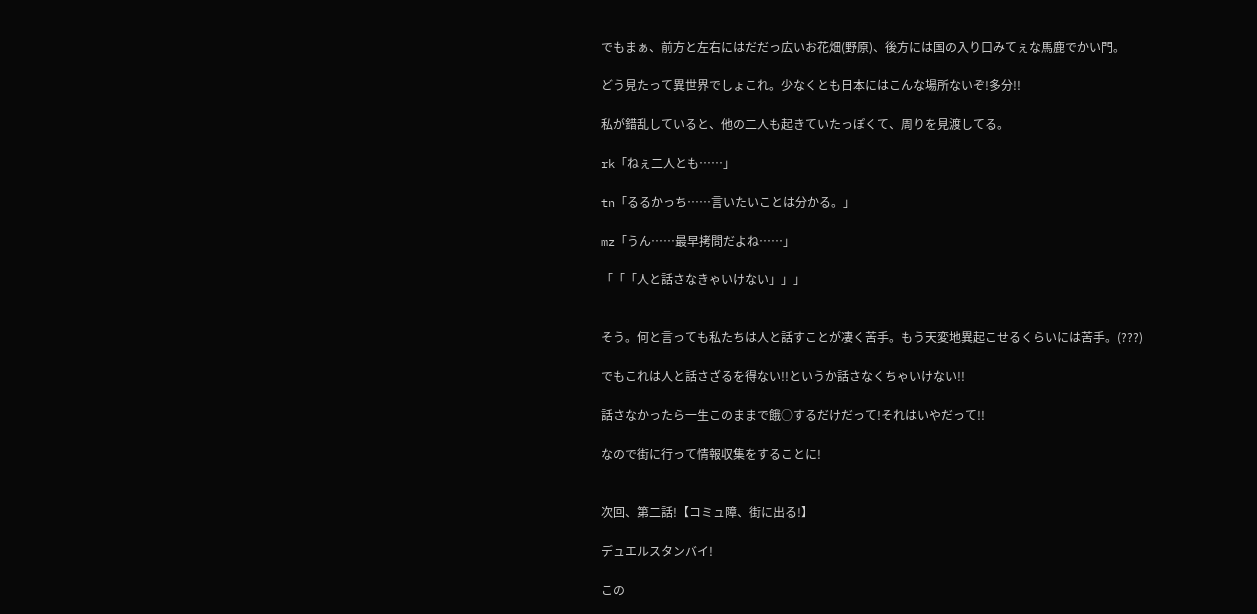でもまぁ、前方と左右にはだだっ広いお花畑(野原)、後方には国の入り口みてぇな馬鹿でかい門。

どう見たって異世界でしょこれ。少なくとも日本にはこんな場所ないぞ!多分!!

私が錯乱していると、他の二人も起きていたっぽくて、周りを見渡してる。

rk「ねぇ二人とも……」

tn「るるかっち……言いたいことは分かる。」

mz「うん……最早拷問だよね……」

「「「人と話さなきゃいけない」」」


そう。何と言っても私たちは人と話すことが凄く苦手。もう天変地異起こせるくらいには苦手。(???)

でもこれは人と話さざるを得ない!!というか話さなくちゃいけない!!

話さなかったら一生このままで餓○するだけだって!それはいやだって!!

なので街に行って情報収集をすることに!


次回、第二話!【コミュ障、街に出る!】

デュエルスタンバイ!

この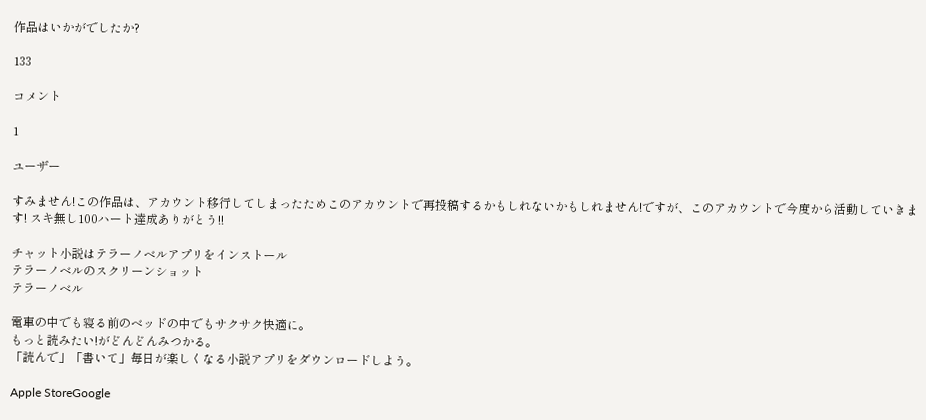作品はいかがでしたか?

133

コメント

1

ユーザー

すみません!この作品は、アカウント移行してしまったためこのアカウントで再投稿するかもしれないかもしれません!ですが、このアカウントで今度から活動していきます! スキ無し100ハート達成ありがとう!!

チャット小説はテラーノベルアプリをインストール
テラーノベルのスクリーンショット
テラーノベル

電車の中でも寝る前のベッドの中でもサクサク快適に。
もっと読みたい!がどんどんみつかる。
「読んで」「書いて」毎日が楽しくなる小説アプリをダウンロードしよう。

Apple StoreGoogle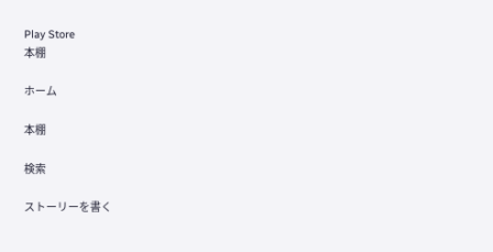Play Store
本棚

ホーム

本棚

検索

ストーリーを書く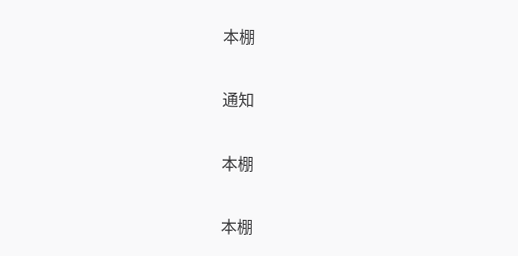本棚

通知

本棚

本棚